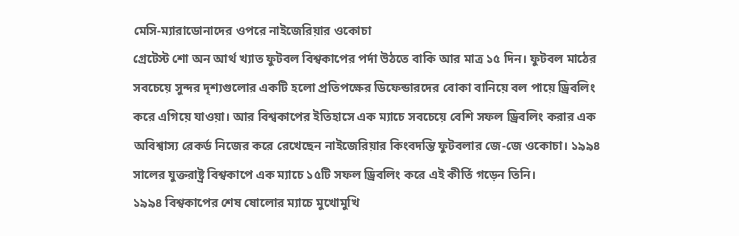মেসি-ম্যারাডোনাদের ওপরে নাইজেরিয়ার ওকোচা
গ্রেটেস্ট শো অন আর্থ খ্যাত ফুটবল বিশ্বকাপের পর্দা উঠতে বাকি আর মাত্র ১৫ দিন। ফুটবল মাঠের সবচেয়ে সুন্দর দৃশ্যগুলোর একটি হলো প্রতিপক্ষের ডিফেন্ডারদের বোকা বানিয়ে বল পায়ে ড্রিবলিং করে এগিয়ে যাওয়া। আর বিশ্বকাপের ইতিহাসে এক ম্যাচে সবচেয়ে বেশি সফল ড্রিবলিং করার এক অবিশ্বাস্য রেকর্ড নিজের করে রেখেছেন নাইজেরিয়ার কিংবদন্তি ফুটবলার জে-জে ওকোচা। ১৯৯৪ সালের যুক্তরাষ্ট্র বিশ্বকাপে এক ম্যাচে ১৫টি সফল ড্রিবলিং করে এই কীর্তি গড়েন তিনি।
১৯৯৪ বিশ্বকাপের শেষ ষোলোর ম্যাচে মুখোমুখি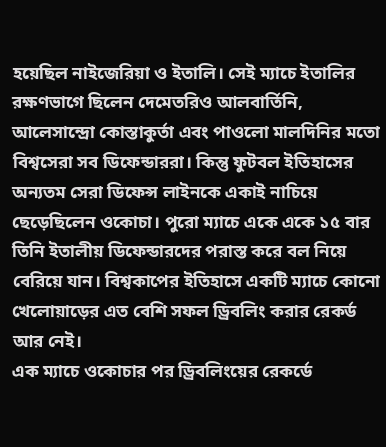হয়েছিল নাইজেরিয়া ও ইতালি। সেই ম্যাচে ইতালির রক্ষণভাগে ছিলেন দেমেতরিও আলবার্তিনি, আলেসান্দ্রো কোস্তাকুর্তা এবং পাওলো মালদিনির মতো বিশ্বসেরা সব ডিফেন্ডাররা। কিন্তু ফুটবল ইতিহাসের অন্যতম সেরা ডিফেন্স লাইনকে একাই নাচিয়ে ছেড়েছিলেন ওকোচা। পুরো ম্যাচে একে একে ১৫ বার তিনি ইতালীয় ডিফেন্ডারদের পরাস্ত করে বল নিয়ে বেরিয়ে যান। বিশ্বকাপের ইতিহাসে একটি ম্যাচে কোনো খেলোয়াড়ের এত বেশি সফল ড্রিবলিং করার রেকর্ড আর নেই।
এক ম্যাচে ওকোচার পর ড্রিবলিংয়ের রেকর্ডে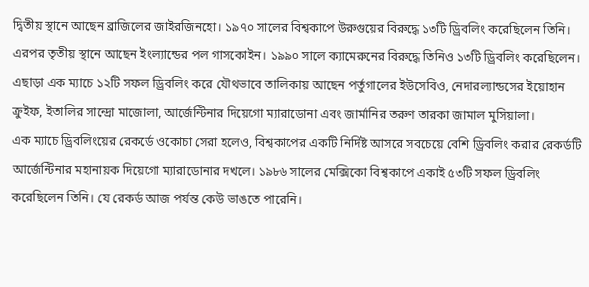দ্বিতীয় স্থানে আছেন ব্রাজিলের জাইরজিনহো। ১৯৭০ সালের বিশ্বকাপে উরুগুয়ের বিরুদ্ধে ১৩টি ড্রিবলিং করেছিলেন তিনি। এরপর তৃতীয় স্থানে আছেন ইংল্যান্ডের পল গাসকোইন। ১৯৯০ সালে ক্যামেরুনের বিরুদ্ধে তিনিও ১৩টি ড্রিবলিং করেছিলেন।
এছাড়া এক ম্যাচে ১২টি সফল ড্রিবলিং করে যৌথভাবে তালিকায় আছেন পর্তুগালের ইউসেবিও, নেদারল্যান্ডসের ইয়োহান ক্রুইফ, ইতালির সান্দ্রো মাজোলা, আর্জেন্টিনার দিয়েগো ম্যারাডোনা এবং জার্মানির তরুণ তারকা জামাল মুসিয়ালা।
এক ম্যাচে ড্রিবলিংয়ের রেকর্ডে ওকোচা সেরা হলেও, বিশ্বকাপের একটি নির্দিষ্ট আসরে সবচেয়ে বেশি ড্রিবলিং করার রেকর্ডটি আর্জেন্টিনার মহানায়ক দিয়েগো ম্যারাডোনার দখলে। ১৯৮৬ সালের মেক্সিকো বিশ্বকাপে একাই ৫৩টি সফল ড্রিবলিং করেছিলেন তিনি। যে রেকর্ড আজ পর্যন্ত কেউ ভাঙতে পারেনি।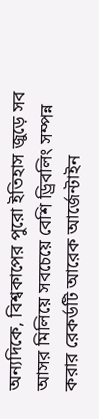অন্যদিকে, বিশ্বকাপের পুরো ইতিহাস জুড়ে সব আসর মিলিয়ে সবচেয়ে বেশি ড্রিবলিং সম্পন্ন করার রেকর্ডটি আরেক আর্জেন্টাইন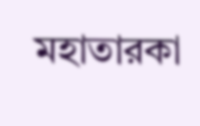মহাতারকা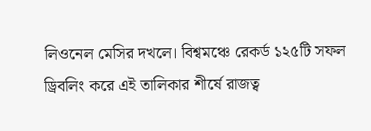লিওনেল মেসির দখলে। বিশ্বমঞ্চে রেকর্ড ১২৫টি সফল ড্রিবলিং করে এই তালিকার শীর্ষে রাজত্ব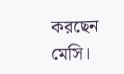করছেন মেসি।